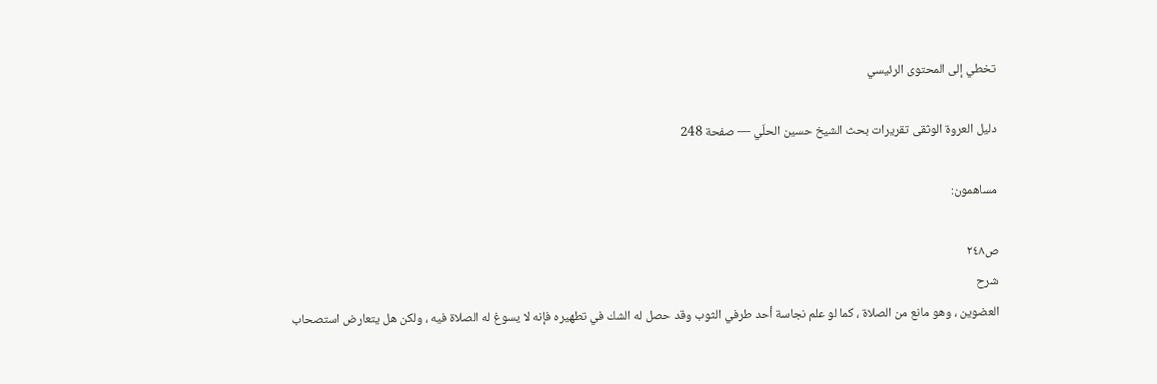تخطي إلى المحتوى الرئيسي

دليل العروة الوثقى تقريرات بحث الشيخ حسين الحلّي — صفحة 248

مساهمون:

ص٢٤٨
شرح
العضوين ، وهو مانع من الصلاة ، كما لو علم نجاسة أحد طرفي الثوب وقد حصل له الشك في تطهيره فإنه لا يسوغ له الصلاة فيه ، ولكن هل يتعارض استصحاب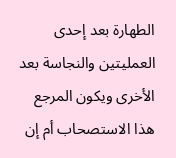الطهارة بعد إحدى العمليتين والنجاسة بعد الأخرى ويكون المرجع هذا الاستصحاب أم إن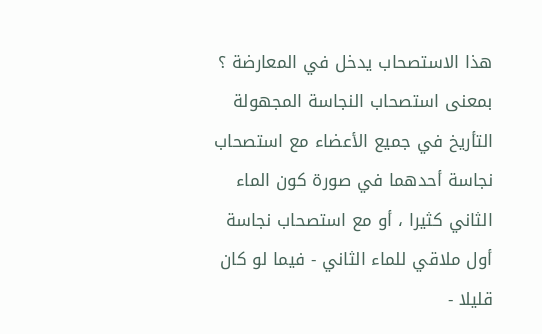هذا الاستصحاب يدخل في المعارضة ؟ بمعنى استصحاب النجاسة المجهولة التأريخ في جميع الأعضاء مع استصحاب نجاسة أحدهما في صورة كون الماء الثاني كثيرا ، أو مع استصحاب نجاسة أول ملاقي للماء الثاني - فيما لو كان قليلا -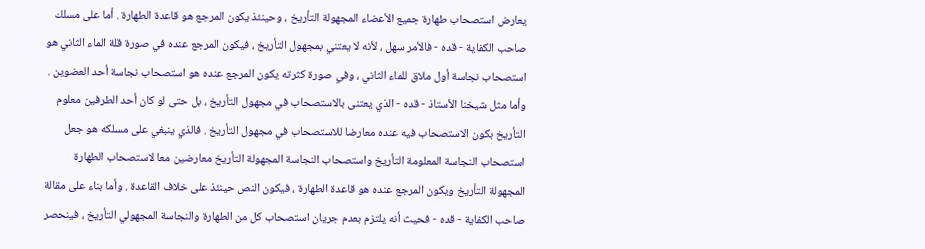يعارض استصحاب طهارة جميع الأعضاء المجهولة التأريخ ، وحينئذ يكون المرجع هو قاعدة الطهارة . أما على مسلك صاحب الكفاية - قده - فالأمر سهل ، لأنه لا يعتني بمجهول التأريخ ، فيكون المرجع عنده في صورة قلة الماء الثاني هو استصحاب نجاسة أول ملاق للماء الثاني ، وفي صورة كثرته يكون المرجع عنده هو استصحاب نجاسة أحد العضوين . وأما مثل شيخنا الأستاذ - قده - الذي يعتنى بالاستصحاب في مجهول التأريخ ، بل حتى لو كان أحد الطرفين معلوم التأريخ بكون الاستصحاب فيه عنده معارضا للاستصحاب في مجهول التأريخ . فالذي ينبغي على مسلكه هو جعل استصحاب النجاسة المعلومة التأريخ واستصحاب النجاسة المجهولة التأريخ معارضين معا لاستصحاب الطهارة المجهولة التأريخ ويكون المرجع عنده هو قاعدة الطهارة ، فيكون النص حينئذ على خلاف القاعدة . وأما بناء على مقالة صاحب الكفاية - قده - فحيث أنه يلتزم بعدم جريان استصحاب كل من الطهارة والنجاسة المجهولي التأريخ ، فينحصر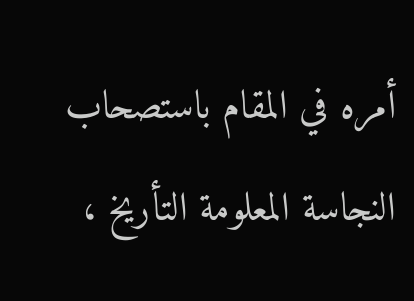أمره في المقام باستصحاب النجاسة المعلومة التأريخ ،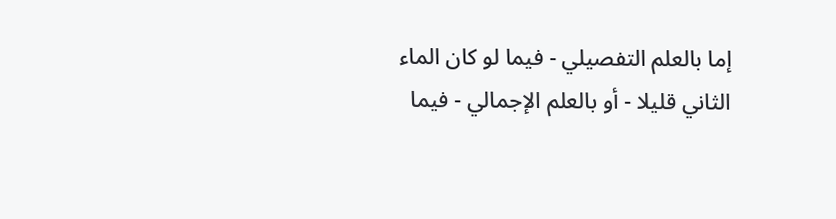إما بالعلم التفصيلي - فيما لو كان الماء الثاني قليلا - أو بالعلم الإجمالي - فيما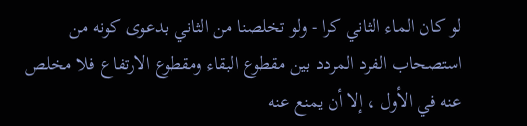لو كان الماء الثاني كرا - ولو تخلصنا من الثاني بدعوى كونه من استصحاب الفرد المردد بين مقطوع البقاء ومقطوع الارتفاع فلا مخلص عنه في الأول ، إلا أن يمنع عنه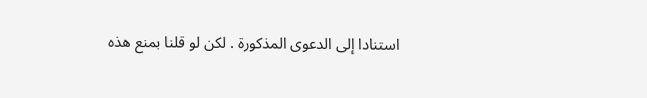استنادا إلى الدعوى المذكورة . لكن لو قلنا بمنع هذه